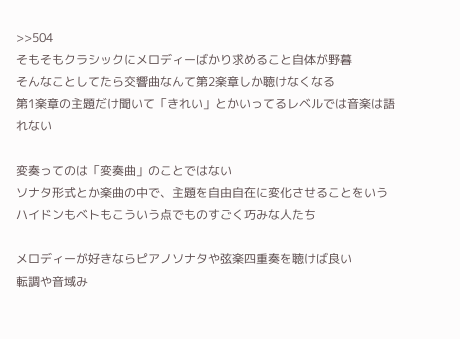>>504
そもそもクラシックにメロディーばかり求めること自体が野暮
そんなことしてたら交響曲なんて第2楽章しか聴けなくなる
第1楽章の主題だけ聞いて「きれい」とかいってるレベルでは音楽は語れない

変奏ってのは「変奏曲」のことではない
ソナタ形式とか楽曲の中で、主題を自由自在に変化させることをいう
ハイドンもベトもこういう点でものすごく巧みな人たち

メロディーが好きならピアノソナタや弦楽四重奏を聴けば良い
転調や音域み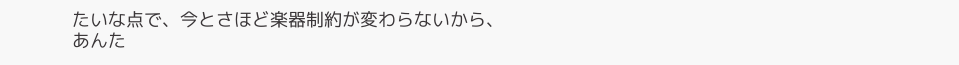たいな点で、今とさほど楽器制約が変わらないから、
あんた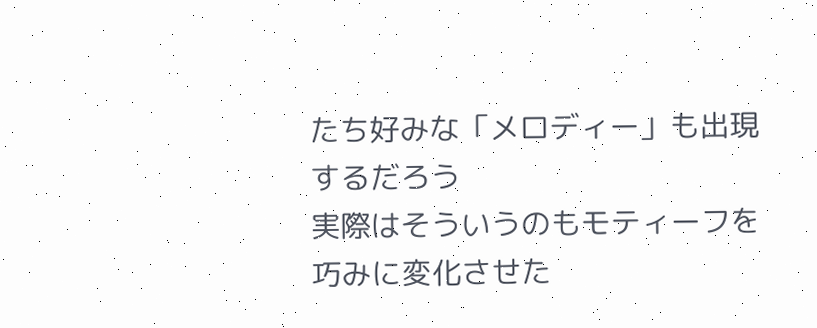たち好みな「メロディー」も出現するだろう
実際はそういうのもモティーフを巧みに変化させた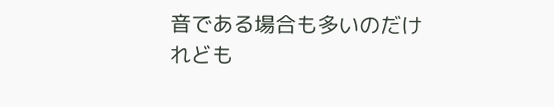音である場合も多いのだけれども